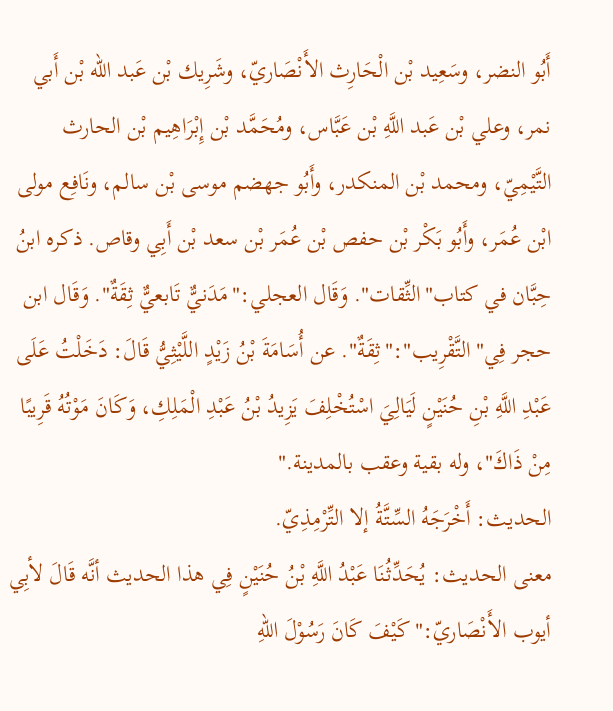أَبُو النضر، وسَعِيد بْن الْحَارِث الأَنْصَاريّ، وشَرِيك بْن عَبد الله بْن أَبي نمر، وعلي بْن عَبد اللَّهِ بْن عَبَّاس، ومُحَمَّد بْن إِبْرَاهِيم بْن الحارث التَّيْمِيّ، ومحمد بْن المنكدر، وأَبُو جهضم موسى بْن سالم، ونَافِع مولى ابْن عُمَر، وأَبُو بَكْر بْن حفص بْن عُمَر بْن سعد بْن أَبِي وقاص. ذكره ابنُ حِبَّان في كتاب"الثِّقات". وَقَال العجلي:"مَدَنيٌّ تَابعيٌّ ثِقَةٌ". وَقَال ابن حجر فِي"التَّقْرِيب":"ثِقَةٌ". عن أُسَامَةَ بْنُ زَيْدٍ اللَّيْثِيُّ قَالَ: دَخَلْتُ عَلَى عَبْدِ اللَّهِ بْنِ حُنَيْنٍ لَيَالِيَ اسْتُخْلِفَ يَزِيدُ بْنُ عَبْدِ الْمَلِكِ، وَكَانَ مَوْتُهُ قَرِيبًا مِنْ ذَاكَ"، وله بقية وعقب بالمدينة."
الحديث: أَخْرَجَهُ السِّتَّةُ إلا التِّرْمِذِيّ.
معنى الحديث: يُحَدِّثُنَا عَبْدُ اللَّهِ بْنُ حُنَيْنٍ فِي هذا الحديث أنَّه قَالَ لأبِي أيوب الأَنْصَاريّ:"كَيْفَ كَانَ رَسُوْلَ اللهِ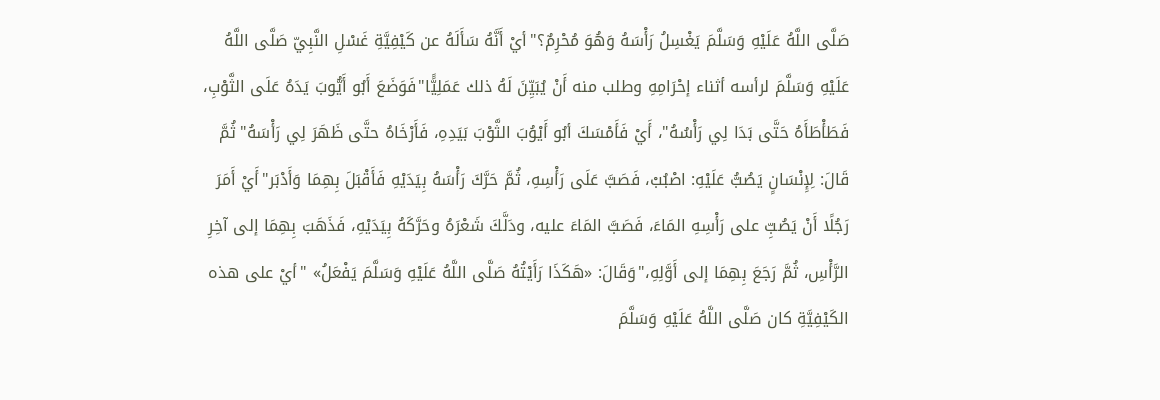صَلَّى اللَّهُ عَلَيْهِ وَسَلَّمَ يَغْسِلُ رَأْسَهُ وَهُوَ مُحْرِمٌ؟"أيْ أَنَّهُ سَأَلَهُ عن كَيْفِيَّةِ غَسْلِ النَّبِيّ صَلَّى اللَّهُ عَلَيْهِ وَسَلَّمَ لرأسه أثناء إحْرَامِهِ وطلب منه أَنْ يُبَيِّنَ لَهُ ذلك عَمَلِيًَّا"فَوَضَعَ أَبُو أَيُّوبَ يَدَهُ عَلَى الثَّوْبِ، فَطَأْطَأَهُ حَتَّى بَدَا لِي رَأْسُهُ"، أَيْ فَأَمْسَكَ أبُو أَيْوُبَ الثَّوْبَ بَيَدِهِ، فَأَرْخَاهُ حتَّى ظَهَرَ لِي رَأْسَهُ"ثُمَّ قَالَ: لِإِنْسَانٍ يَصُبُّ عَلَيْهِ: اصْبُبْ، فَصَبَّ عَلَى رَأْسِهِ، ثُمَّ حَرَّكَ رَأْسَهُ بِيَدَيْهِ فَأَقْبَلَ بِهِمَا وَأَدْبَر"أَيْ أَمَرَ رَجُلًا أَنْ يَصُبِّ على رَأْسِهِ المَاءَ، فَصَبَّ المَاءَ عليه، ودَلَّكَ شَعْرَهُ وحَرَّكَهُ بِيَدَيْهِ، فَذَهَبَ بِهِمَا إلى آخِرِ الرَّأْسِ، ثُمَّ رَجَعَ بِهِمَا إلى أَوَّلِهِ،"وَقَالَ: «هَكَذَا رَأَيْتُهُ صَلَّى اللَّهُ عَلَيْهِ وَسَلَّمَ يَفْعَلُ» "أيْ على هذه الكَيْفِيَّةِ كان صَلَّى اللَّهُ عَلَيْهِ وَسَلَّمَ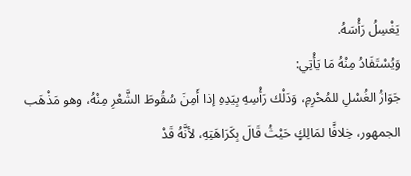يَغْسِلُ رَأْسَهُ.
وَيُسْتَفَادُ مِنْهُ مَا يَأْتِي:
جَوَازُ الغُسْلِ للمُحْرِمِ، وَدَلْك رَأْسِهِ بِيَدِهِ إذا أَمِنَ سُقُوطَ الشَّعْرِ مِنْهُ، وهو مَذْهَب الجمهور، خِلافًَا لمَالِكٍ حَيْثُ قَالَ بِكَرَاهَتِهِ، لأنَّهُ قَدْ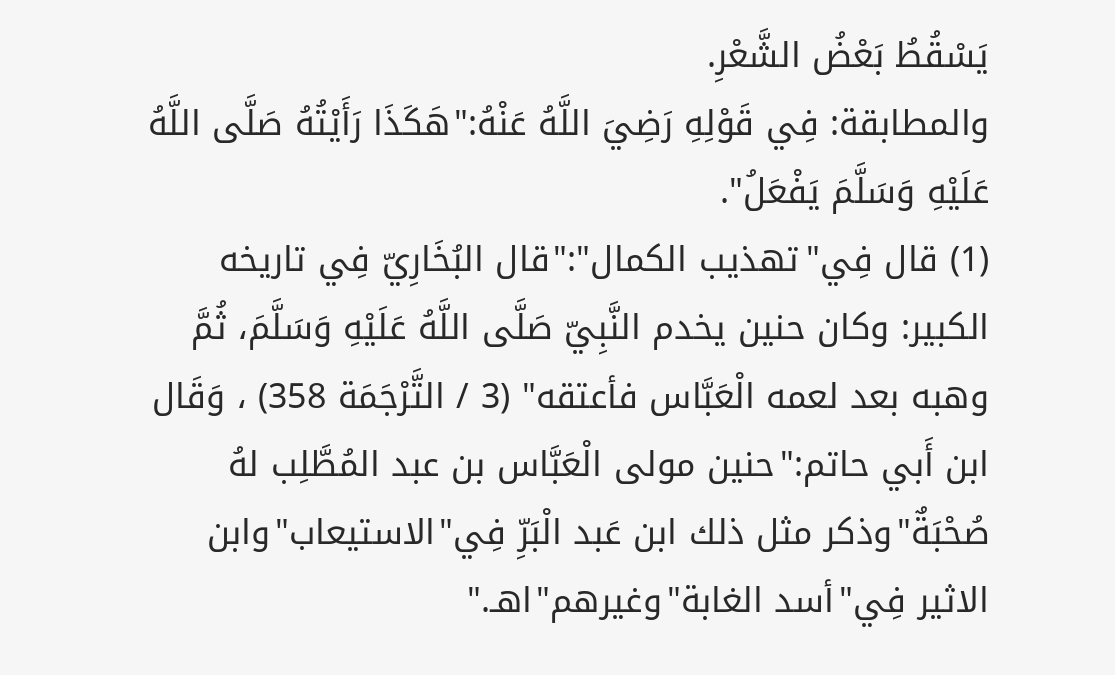يَسْقُطُ بَعْضُ الشَّعْرِ.
والمطابقة: فِي قَوْلِهِ رَضِيَ اللَّهُ عَنْهُ:"هَكَذَا رَأَيْتُهُ صَلَّى اللَّهُ عَلَيْهِ وَسَلَّمَ يَفْعَلُ".
(1) قال فِي"تهذيب الكمال":"قال البُخَارِيّ فِي تاريخه الكبير: وكان حنين يخدم النَّبِيّ صَلَّى اللَّهُ عَلَيْهِ وَسَلَّمَ، ثُمَّ وهبه بعد لعمه الْعَبَّاس فأعتقه" (3 / التَّرْجَمَة 358) ، وَقَال ابن أَبي حاتم:"حنين مولى الْعَبَّاس بن عبد المُطَّلِب لهُ صُحْبَةٌ"وذكر مثل ذلك ابن عَبد الْبَرِّ فِي"الاستيعاب"وابن الاثير فِي"أسد الغابة"وغيرهم"اهـ."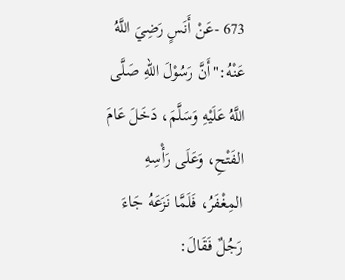673 -عَنْ أَنَسٍ رَضِيَ اللَّهُ عَنْهُ:"أَنَّ رَسُوْلَ اللهِ صَلَّى اللَّهُ عَلَيْهِ وَسَلَّمَ، دَخَلَ عَامَ الفَتْحِ، وَعَلَى رَأْسِهِ المِغْفَرُ، فَلَمَّا نَزَعَهُ جَاءَ رَجُلٌ فَقَالَ: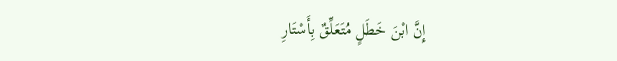إِنَّ ابْنَ خَطَلٍ مُتَعَلِّقٌ بِأَسْتَارِ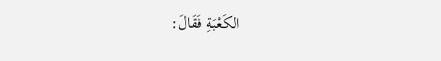الكَعْبَةِ فَقَالَ: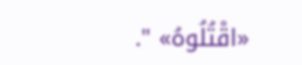«اقْتُلُوهُ» ".